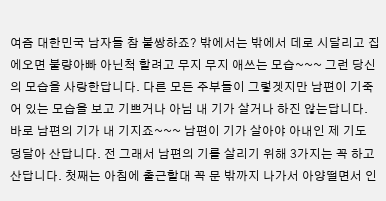여즘 대한민국 남자들 참 불쌍하죠? 밖에서는 밖에서 데로 시달리고 집에오면 불량아빠 아닌척 할려고 무지 무지 애쓰는 모습~~~ 그런 당신의 모습을 사랑한답니다. 다른 모든 주부들이 그렇겟지만 남편이 기죽어 있는 모습을 보고 기쁘거나 아님 내 기가 살거나 하진 않는답니다. 바로 남편의 기가 내 기지죠~~~ 남편이 기가 살아야 아내인 제 기도 덩달아 산답니다. 전 그래서 남편의 기를 살리기 위해 3가지는 꼭 하고 산답니다. 첫째는 아침에 출근할대 꼭 문 밖까지 나가서 아양떨면서 인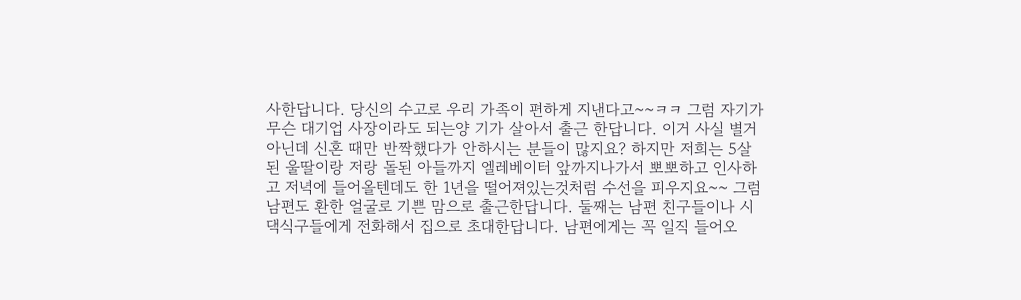사한답니다. 당신의 수고로 우리 가족이 편하게 지낸다고~~ㅋㅋ 그럼 자기가 무슨 대기업 사장이라도 되는양 기가 살아서 출근 한답니다. 이거 사실 별거 아닌데 신혼 때만 반짝했다가 안하시는 분들이 많지요? 하지만 저희는 5살 된 울딸이랑 저랑 돌된 아들까지 엘레베이터 앞까지나가서 뽀뽀하고 인사하고 저녁에 들어올텐데도 한 1년을 떨어져있는것처럼 수선을 피우지요~~ 그럼 남편도 환한 얼굴로 기쁜 맘으로 출근한답니다. 둘째는 남편 친구들이나 시댁식구들에게 전화해서 집으로 초대한답니다. 남편에게는 꼭 일직 들어오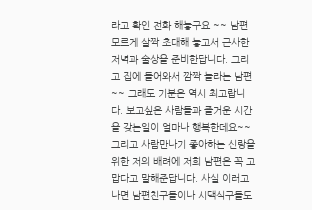라고 확인 전화 해놓구요 ~~ 남편모르게 살짝 초대해 놓고서 근사한 저녁과 술상을 준비한답니다. 그리고 집에 들어와서 깜짝 놀라는 남편~~ 그래도 기분은 역시 최고랍니다. 보고싶은 사람들과 즐거운 시간을 갖는일이 얼마나 행복한데요~~ 그리고 사람만나기 좋아하는 신랑을 위한 저의 배려에 저희 남편은 꼭 고맙다고 말해준답니다. 사실 이러고 나면 남편친구들이나 시댁식구들도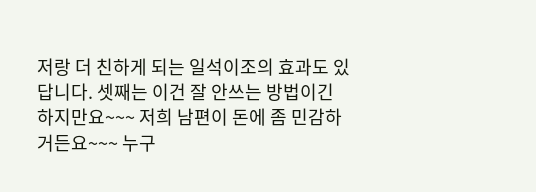저랑 더 친하게 되는 일석이조의 효과도 있답니다. 셋째는 이건 잘 안쓰는 방법이긴 하지만요~~~ 저희 남편이 돈에 좀 민감하거든요~~~ 누구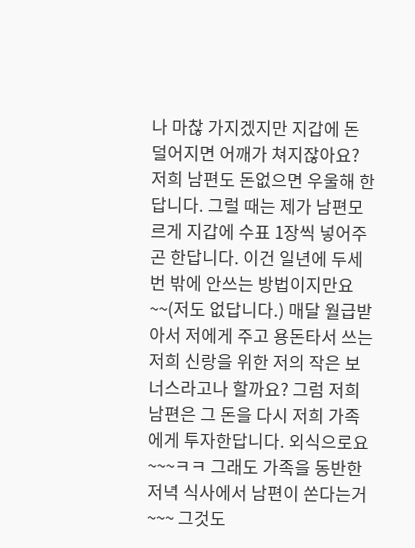나 마찮 가지겠지만 지갑에 돈 덜어지면 어깨가 쳐지잖아요? 저희 남편도 돈없으면 우울해 한답니다. 그럴 때는 제가 남편모르게 지갑에 수표 1장씩 넣어주곤 한답니다. 이건 일년에 두세번 밖에 안쓰는 방법이지만요~~(저도 없답니다.) 매달 월급받아서 저에게 주고 용돈타서 쓰는 저희 신랑을 위한 저의 작은 보너스라고나 할까요? 그럼 저희 남편은 그 돈을 다시 저희 가족에게 투자한답니다. 외식으로요~~~ㅋㅋ 그래도 가족을 동반한 저녁 식사에서 남편이 쏜다는거~~~ 그것도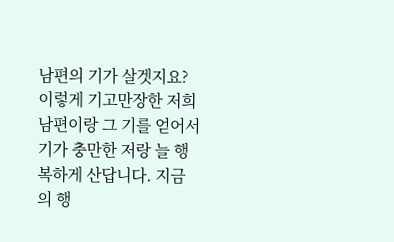남편의 기가 살겟지요? 이렇게 기고만장한 저희 남편이랑 그 기를 얻어서 기가 충만한 저랑 늘 행복하게 산답니다. 지금의 행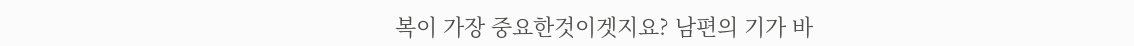복이 가장 중요한것이겟지요? 남편의 기가 바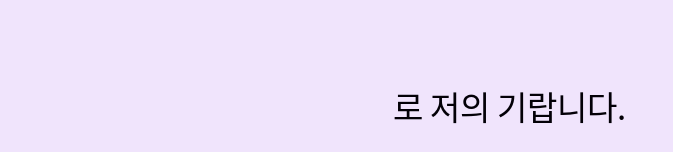로 저의 기랍니다.